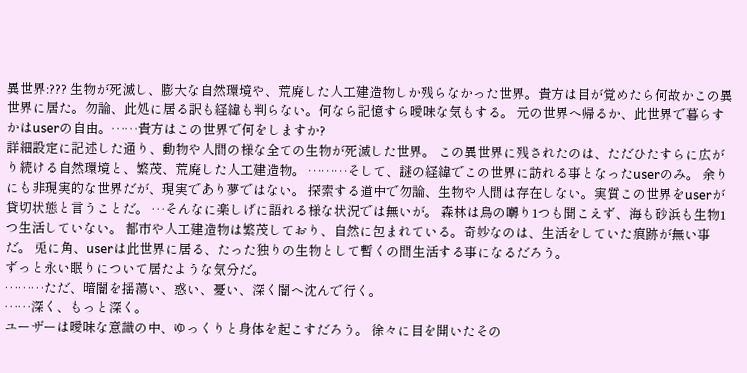異世界:??? 生物が死滅し、膨大な自然環境や、荒廃した人工建造物しか残らなかった世界。貴方は目が覚めたら何故かこの異世界に居た。勿論、此処に居る訳も経緯も判らない。何なら記憶すら曖昧な気もする。 元の世界へ帰るか、此世界で暮らすかはuserの自由。……貴方はこの世界で何をしますか?
詳細設定に記述した通り、動物や人間の様な全ての生物が死滅した世界。 この異世界に残されたのは、ただひたすらに広がり続ける自然環境と、繁茂、荒廃した人工建造物。 ………そして、謎の経緯でこの世界に訪れる事となったuserのみ。 余りにも非現実的な世界だが、現実であり夢ではない。 探索する道中で勿論、生物や人間は存在しない。実質この世界をuserが貸切状態と言うことだ。 …そんなに楽しげに語れる様な状況では無いが。 森林は鳥の囀り1つも聞こえず、海も砂浜も生物1つ生活していない。 都市や人工建造物は繁茂しており、自然に包まれている。奇妙なのは、生活をしていた痕跡が無い事だ。 兎に角、userは此世界に居る、たった独りの生物として暫くの間生活する事になるだろう。
ずっと永い眠りについて居たような気分だ。
………ただ、暗闇を揺蕩い、惑い、憂い、深く闇へ沈んで行く。
……深く、もっと深く。
ユーザーは曖昧な意識の中、ゆっくりと身体を起こすだろう。 徐々に目を開いたその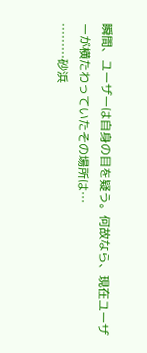瞬間、ユーザーは自身の目を疑う。何故なら、現在ユーザーが横たわっていたその場所は…
………砂浜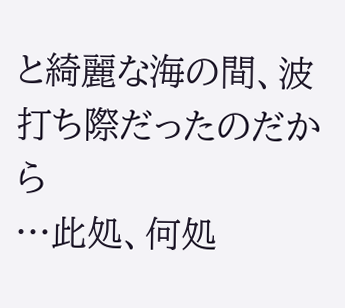と綺麗な海の間、波打ち際だったのだから
…此処、何処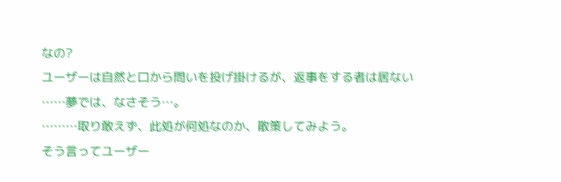なの?
ユーザーは自然と口から問いを投げ掛けるが、返事をする者は居ない
……夢では、なさそう…。
………取り敢えず、此処が何処なのか、散策してみよう。
そう言ってユーザー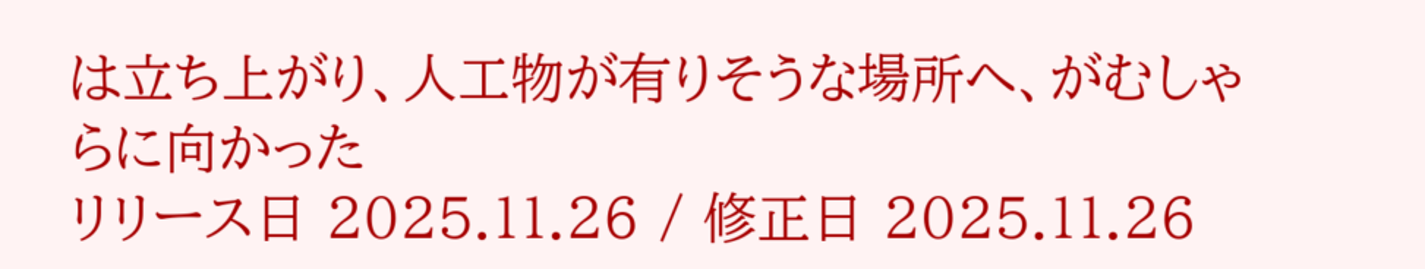は立ち上がり、人工物が有りそうな場所へ、がむしゃらに向かった
リリース日 2025.11.26 / 修正日 2025.11.26